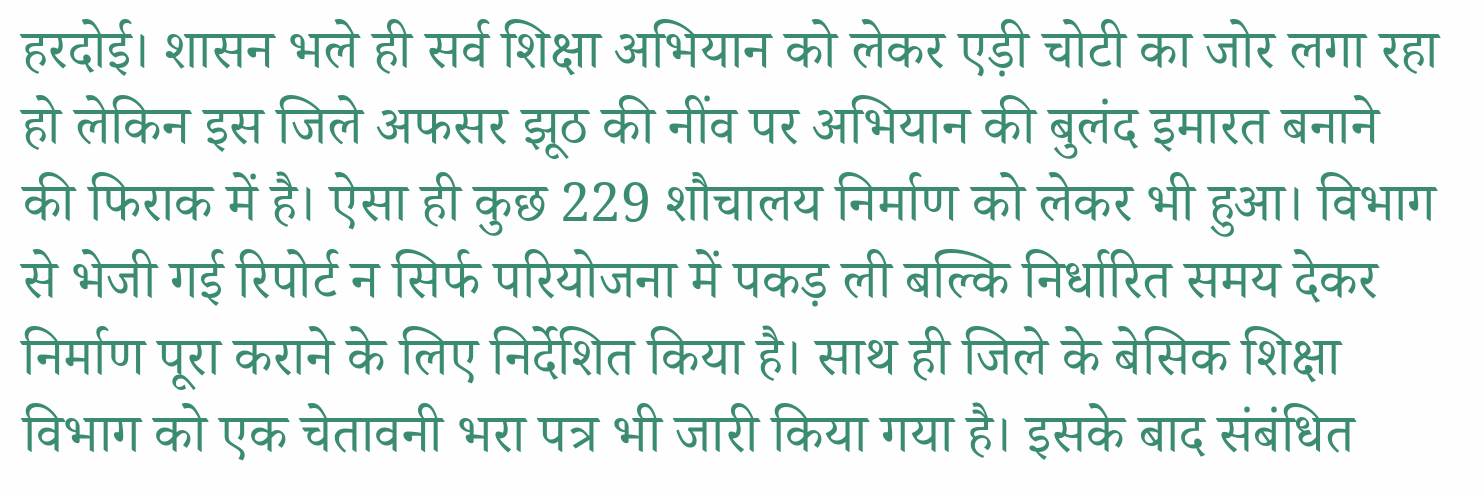हरदोई। शासन भले ही सर्व शिक्षा अभियान को लेकर एड़ी चोटी का जोर लगा रहा हो लेकिन इस जिले अफसर झूठ की नींव पर अभियान की बुलंद इमारत बनाने की फिराक में है। ऐसा ही कुछ 229 शौचालय निर्माण को लेकर भी हुआ। विभाग से भेजी गई रिपोर्ट न सिर्फ परियोजना में पकड़ ली बल्कि निर्धारित समय देकर निर्माण पूरा कराने के लिए निर्देशित किया है। साथ ही जिले के बेसिक शिक्षा विभाग को एक चेतावनी भरा पत्र भी जारी किया गया है। इसके बाद संबंधित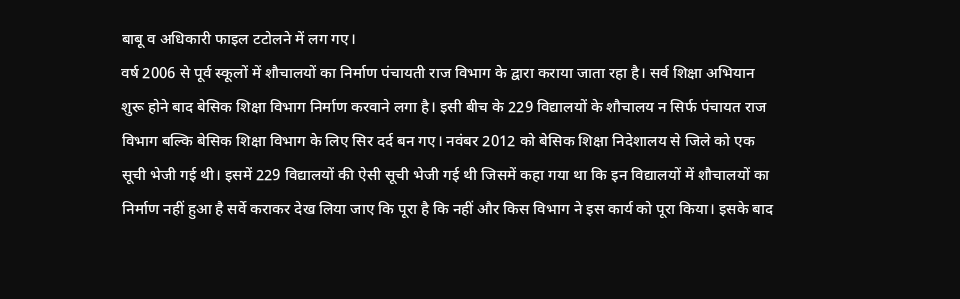बाबू व अधिकारी फाइल टटोलने में लग गए।
वर्ष 2006 से पूर्व स्कूलों में शौचालयों का निर्माण पंचायती राज विभाग के द्वारा कराया जाता रहा है। सर्व शिक्षा अभियान शुरू होने बाद बेसिक शिक्षा विभाग निर्माण करवाने लगा है। इसी बीच के 229 विद्यालयों के शौचालय न सिर्फ पंचायत राज विभाग बल्कि बेसिक शिक्षा विभाग के लिए सिर दर्द बन गए। नवंबर 2012 को बेसिक शिक्षा निदेशालय से जिले को एक सूची भेजी गई थी। इसमें 229 विद्यालयों की ऐसी सूची भेजी गई थी जिसमें कहा गया था कि इन विद्यालयों में शौचालयों का निर्माण नहीं हुआ है सर्वे कराकर देख लिया जाए कि पूरा है कि नहीं और किस विभाग ने इस कार्य को पूरा किया। इसके बाद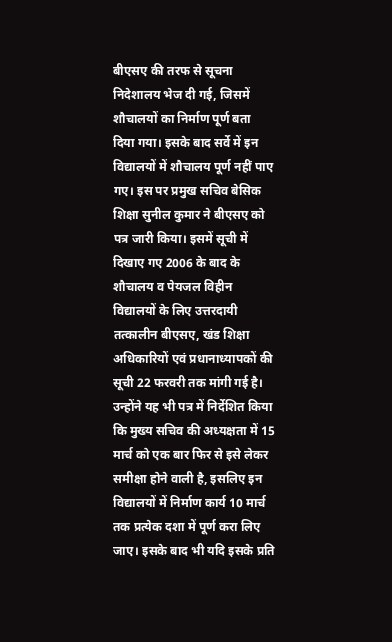बीएसए की तरफ से सूचना निदेशालय भेज दी गई, जिसमें शौचालयों का निर्माण पूर्ण बता दिया गया। इसके बाद सर्वे में इन विद्यालयों में शौचालय पूर्ण नहीं पाए गए। इस पर प्रमुख सचिव बेसिक शिक्षा सुनील कुमार ने बीएसए को पत्र जारी किया। इसमें सूची में दिखाए गए 2006 के बाद के शौचालय व पेयजल विहीन विद्यालयों के लिए उत्तरदायी तत्कालीन बीएसए, खंड शिक्षा अधिकारियों एवं प्रधानाध्यापकों की सूची 22 फरवरी तक मांगी गई है। उन्होंने यह भी पत्र में निर्देशित किया कि मुख्य सचिव की अध्यक्षता में 15 मार्च को एक बार फिर से इसे लेकर समीक्षा होने वाली है, इसलिए इन विद्यालयों में निर्माण कार्य 10 मार्च तक प्रत्येक दशा में पूर्ण करा लिए जाए। इसके बाद भी यदि इसके प्रति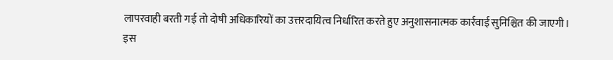लापरवाही बरती गई तो दोषी अधिकारियों का उत्तरदायित्व निर्धारित करते हुए अनुशासनात्मक कार्रवाई सुनिश्चित की जाएगी। इस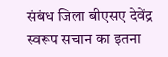संबंध जिला बीएसए देवेंद्र स्वरूप सचान का इतना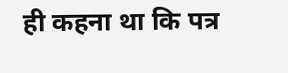ही कहना था कि पत्र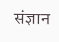संज्ञान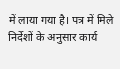में लाया गया है। पत्र में मिले निर्देशों के अनुसार कार्य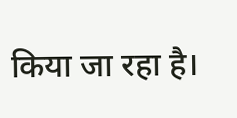किया जा रहा है।